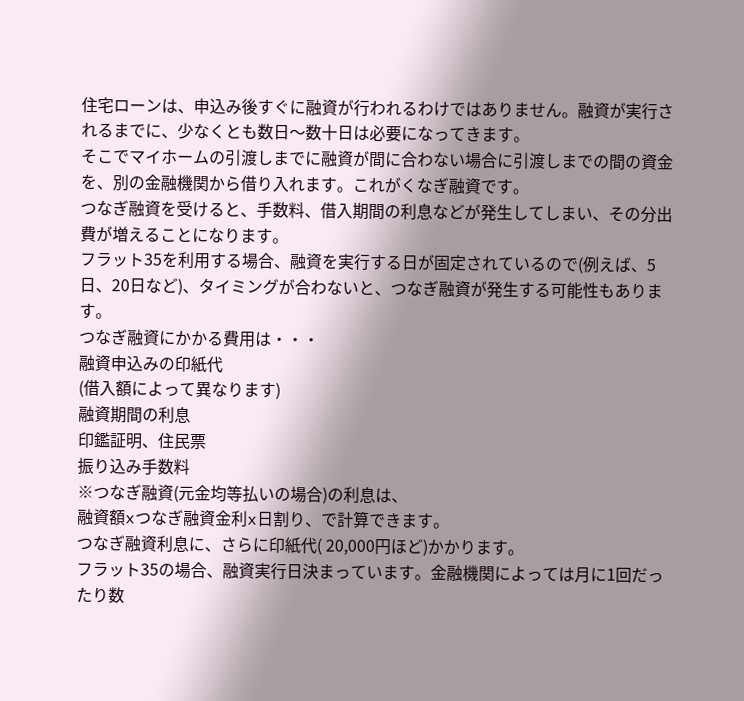住宅ローンは、申込み後すぐに融資が行われるわけではありません。融資が実行されるまでに、少なくとも数日〜数十日は必要になってきます。
そこでマイホームの引渡しまでに融資が間に合わない場合に引渡しまでの間の資金を、別の金融機関から借り入れます。これがくなぎ融資です。
つなぎ融資を受けると、手数料、借入期間の利息などが発生してしまい、その分出費が増えることになります。
フラット35を利用する場合、融資を実行する日が固定されているので(例えば、5日、20日など)、タイミングが合わないと、つなぎ融資が発生する可能性もあります。
つなぎ融資にかかる費用は・・・
融資申込みの印紙代
(借入額によって異なります)
融資期間の利息
印鑑証明、住民票
振り込み手数料
※つなぎ融資(元金均等払いの場合)の利息は、
融資額xつなぎ融資金利x日割り、で計算できます。
つなぎ融資利息に、さらに印紙代( 20,000円ほど)かかります。
フラット35の場合、融資実行日決まっています。金融機関によっては月に1回だったり数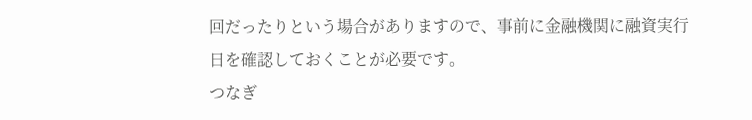回だったりという場合がありますので、事前に金融機関に融資実行日を確認しておくことが必要です。
つなぎ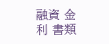融資 金利 書類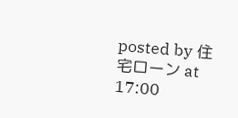posted by 住宅ローン at 17:00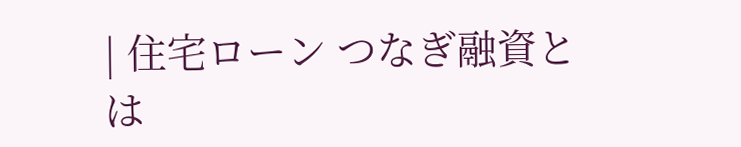| 住宅ローン つなぎ融資とは